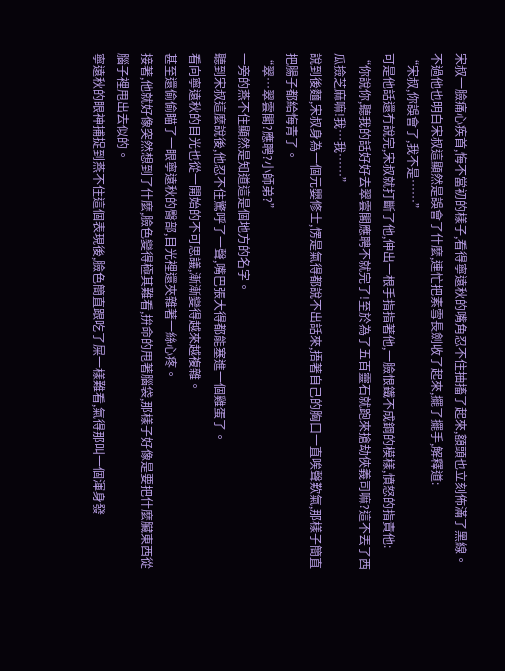宋叔一臉痛心疾首,悔不當初的樣子,看得寧遠秋的嘴角忍不住抽搐了起來,額頭也立刻佈滿了黑線。
不過他也明白宋叔這顯然是誤會了什麼,連忙把素雪長劍收了起來,擺了擺手,解釋道:
“宋叔,你誤會了,我不是……”
可是他話還冇說完,宋叔就打斷了他,伸出一根手指指著他,一臉恨鐵不成鋼的模樣,憤怒的指責他:
“你說你,聽我的話好好去翠雲閣應聘不就完了!至於為了五百靈石就跑來搶劫俠義司嘛?這不丟了西瓜撿芝麻嘛!我…我……”
說到後麵,宋叔身為一個元嬰修士,愣是氣得都說不出話來,捂著自己的胸口一直唉聲歎氣,那樣子簡直把腸子都給悔青了。
“翠…翠雲閣?應聘?小師弟?”
一旁的燕不住顯然是知道這是個地方的名字。
聽到宋叔這麼說後,他忍不住驚呼了一聲,嘴巴張大得都能塞進一個雞蛋了。
看向寧遠秋的目光也從一開始的不可思議,漸漸變得越來越複雜。
甚至還偷偷瞄了一眼寧遠秋的臀部,目光裡還夾雜著一絲心疼。
接著,他就好像突然想到了什麼,臉色變得極其難看,拚命的甩著腦袋,那樣子好像是要把什麼臟東西從腦子裡甩出去似的。
寧遠秋的眼神捕捉到燕不住這個表現後,臉色簡直跟吃了屎一樣難看,氣得那叫一個渾身發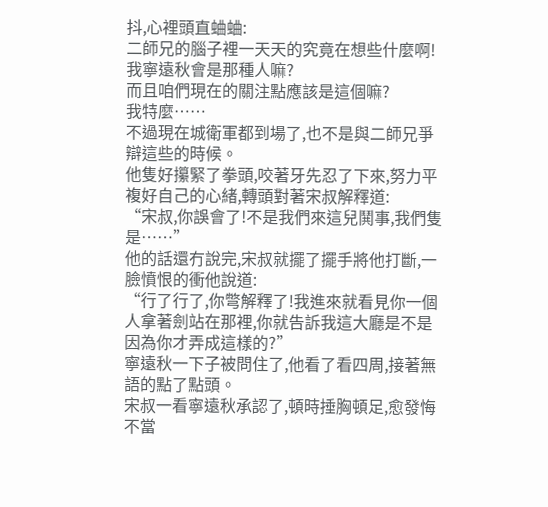抖,心裡頭直蛐蛐:
二師兄的腦子裡一天天的究竟在想些什麼啊!
我寧遠秋會是那種人嘛?
而且咱們現在的關注點應該是這個嘛?
我特麼……
不過現在城衛軍都到場了,也不是與二師兄爭辯這些的時候。
他隻好攥緊了拳頭,咬著牙先忍了下來,努力平複好自己的心緒,轉頭對著宋叔解釋道:
“宋叔,你誤會了!不是我們來這兒鬨事,我們隻是……”
他的話還冇說完,宋叔就擺了擺手將他打斷,一臉憤恨的衝他說道:
“行了行了,你彆解釋了!我進來就看見你一個人拿著劍站在那裡,你就告訴我這大廳是不是因為你才弄成這樣的?”
寧遠秋一下子被問住了,他看了看四周,接著無語的點了點頭。
宋叔一看寧遠秋承認了,頓時捶胸頓足,愈發悔不當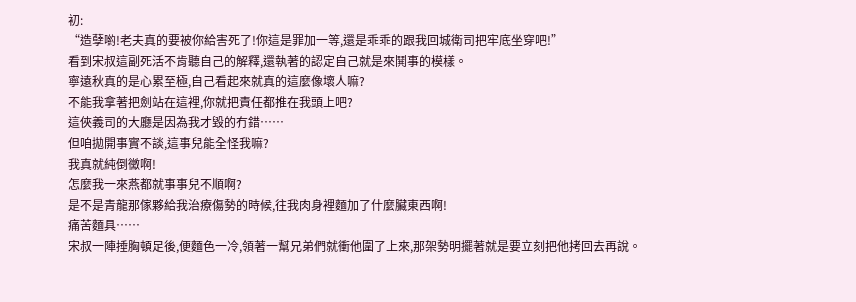初:
“造孽喲!老夫真的要被你給害死了!你這是罪加一等,還是乖乖的跟我回城衛司把牢底坐穿吧!”
看到宋叔這副死活不肯聽自己的解釋,還執著的認定自己就是來鬨事的模樣。
寧遠秋真的是心累至極,自己看起來就真的這麼像壞人嘛?
不能我拿著把劍站在這裡,你就把責任都推在我頭上吧?
這俠義司的大廳是因為我才毀的冇錯……
但咱拋開事實不談,這事兒能全怪我嘛?
我真就純倒黴啊!
怎麼我一來燕都就事事兒不順啊?
是不是青龍那傢夥給我治療傷勢的時候,往我肉身裡麵加了什麼臟東西啊!
痛苦麵具……
宋叔一陣捶胸頓足後,便麵色一冷,領著一幫兄弟們就衝他圍了上來,那架勢明擺著就是要立刻把他拷回去再說。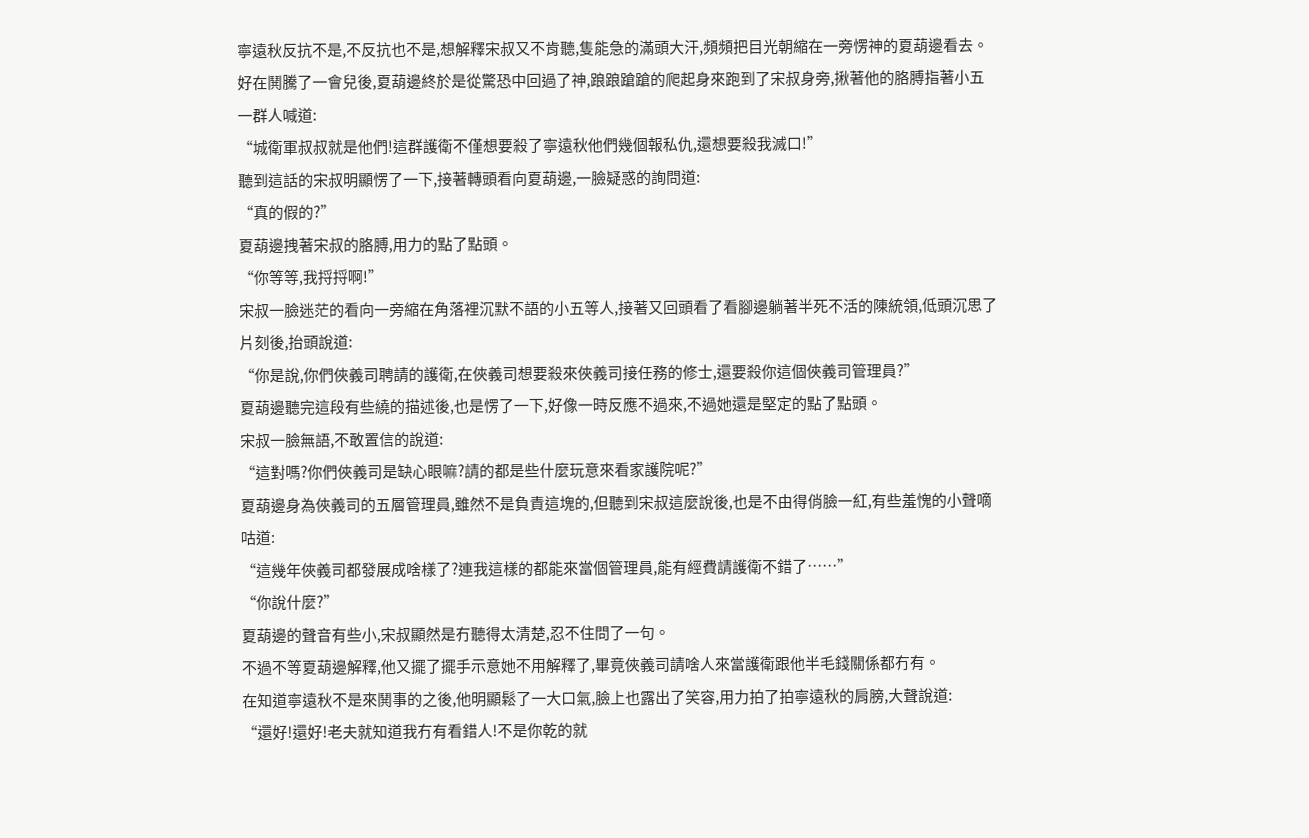寧遠秋反抗不是,不反抗也不是,想解釋宋叔又不肯聽,隻能急的滿頭大汗,頻頻把目光朝縮在一旁愣神的夏葫邊看去。
好在鬨騰了一會兒後,夏葫邊終於是從驚恐中回過了神,踉踉蹌蹌的爬起身來跑到了宋叔身旁,揪著他的胳膊指著小五一群人喊道:
“城衛軍叔叔就是他們!這群護衛不僅想要殺了寧遠秋他們幾個報私仇,還想要殺我滅口!”
聽到這話的宋叔明顯愣了一下,接著轉頭看向夏葫邊,一臉疑惑的詢問道:
“真的假的?”
夏葫邊拽著宋叔的胳膊,用力的點了點頭。
“你等等,我捋捋啊!”
宋叔一臉迷茫的看向一旁縮在角落裡沉默不語的小五等人,接著又回頭看了看腳邊躺著半死不活的陳統領,低頭沉思了片刻後,抬頭說道:
“你是說,你們俠義司聘請的護衛,在俠義司想要殺來俠義司接任務的修士,還要殺你這個俠義司管理員?”
夏葫邊聽完這段有些繞的描述後,也是愣了一下,好像一時反應不過來,不過她還是堅定的點了點頭。
宋叔一臉無語,不敢置信的說道:
“這對嗎?你們俠義司是缺心眼嘛?請的都是些什麼玩意來看家護院呢?”
夏葫邊身為俠義司的五層管理員,雖然不是負責這塊的,但聽到宋叔這麼說後,也是不由得俏臉一紅,有些羞愧的小聲嘀咕道:
“這幾年俠義司都發展成啥樣了?連我這樣的都能來當個管理員,能有經費請護衛不錯了……”
“你說什麼?”
夏葫邊的聲音有些小,宋叔顯然是冇聽得太清楚,忍不住問了一句。
不過不等夏葫邊解釋,他又擺了擺手示意她不用解釋了,畢竟俠義司請啥人來當護衛跟他半毛錢關係都冇有。
在知道寧遠秋不是來鬨事的之後,他明顯鬆了一大口氣,臉上也露出了笑容,用力拍了拍寧遠秋的肩膀,大聲說道:
“還好!還好!老夫就知道我冇有看錯人!不是你乾的就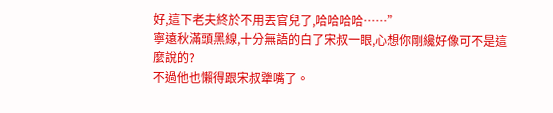好,這下老夫終於不用丟官兒了,哈哈哈哈……”
寧遠秋滿頭黑線,十分無語的白了宋叔一眼,心想你剛纔好像可不是這麼說的?
不過他也懶得跟宋叔犟嘴了。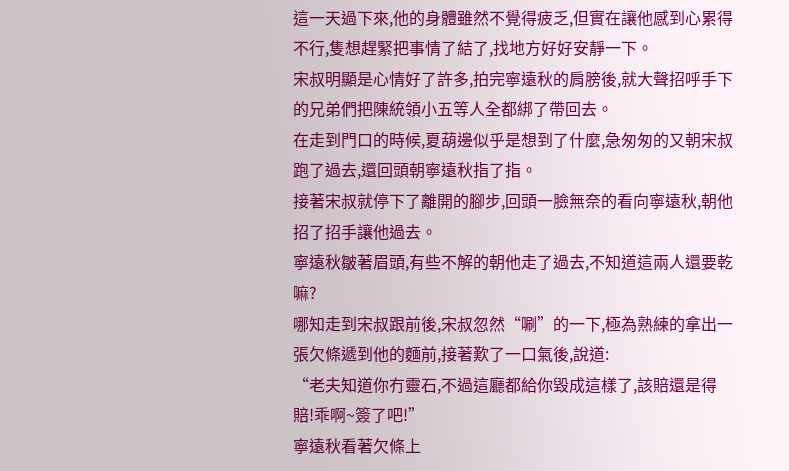這一天過下來,他的身體雖然不覺得疲乏,但實在讓他感到心累得不行,隻想趕緊把事情了結了,找地方好好安靜一下。
宋叔明顯是心情好了許多,拍完寧遠秋的肩膀後,就大聲招呼手下的兄弟們把陳統領小五等人全都綁了帶回去。
在走到門口的時候,夏葫邊似乎是想到了什麼,急匆匆的又朝宋叔跑了過去,還回頭朝寧遠秋指了指。
接著宋叔就停下了離開的腳步,回頭一臉無奈的看向寧遠秋,朝他招了招手讓他過去。
寧遠秋皺著眉頭,有些不解的朝他走了過去,不知道這兩人還要乾嘛?
哪知走到宋叔跟前後,宋叔忽然“唰”的一下,極為熟練的拿出一張欠條遞到他的麵前,接著歎了一口氣後,說道:
“老夫知道你冇靈石,不過這廳都給你毀成這樣了,該賠還是得賠!乖啊~簽了吧!”
寧遠秋看著欠條上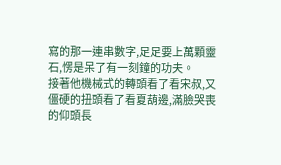寫的那一連串數字,足足要上萬顆靈石,愣是呆了有一刻鐘的功夫。
接著他機械式的轉頭看了看宋叔,又僵硬的扭頭看了看夏葫邊,滿臉哭喪的仰頭長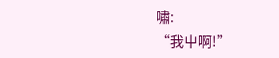嘯:
“我屮啊!”